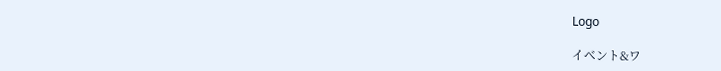Logo

イベント&ワ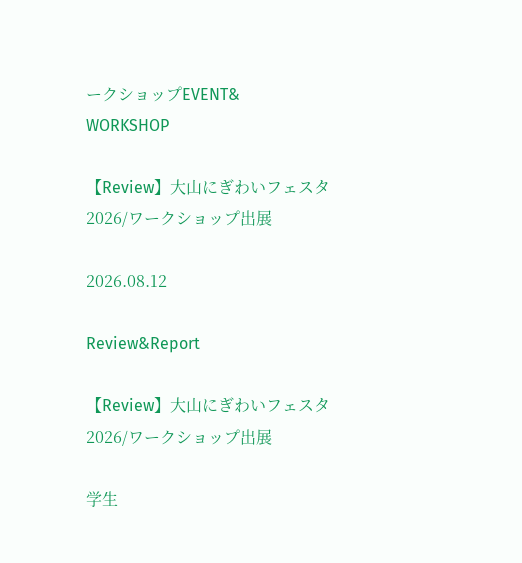ークショップEVENT&
WORKSHOP

【Review】大山にぎわいフェスタ2026/ワークショップ出展

2026.08.12

Review&Report

【Review】大山にぎわいフェスタ2026/ワークショップ出展

学生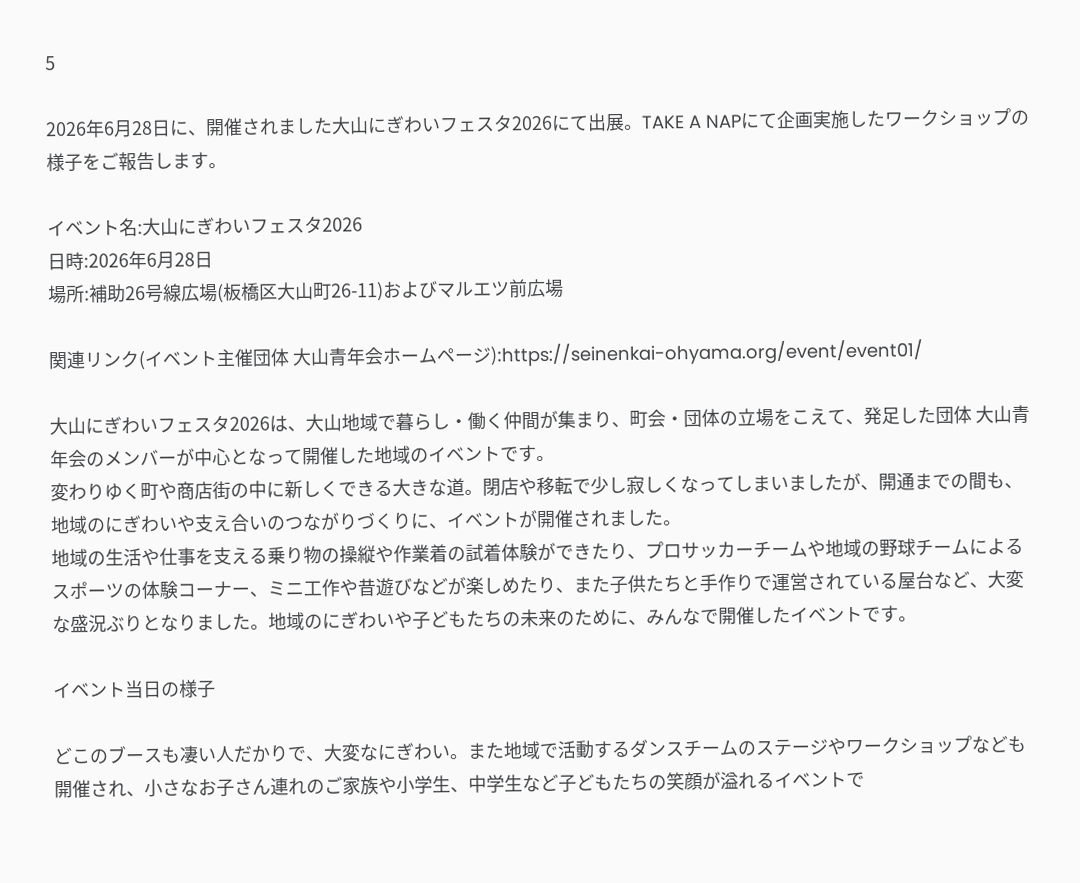5

2026年6月28日に、開催されました大山にぎわいフェスタ2026にて出展。TAKE A NAPにて企画実施したワークショップの様子をご報告します。

イベント名:大山にぎわいフェスタ2026
日時:2026年6月28日
場所:補助26号線広場(板橋区大山町26-11)およびマルエツ前広場

関連リンク(イベント主催団体 大山青年会ホームページ):https://seinenkai-ohyama.org/event/event01/

大山にぎわいフェスタ2026は、大山地域で暮らし・働く仲間が集まり、町会・団体の立場をこえて、発足した団体 大山青年会のメンバーが中心となって開催した地域のイベントです。
変わりゆく町や商店街の中に新しくできる大きな道。閉店や移転で少し寂しくなってしまいましたが、開通までの間も、地域のにぎわいや支え合いのつながりづくりに、イベントが開催されました。
地域の生活や仕事を支える乗り物の操縦や作業着の試着体験ができたり、プロサッカーチームや地域の野球チームによるスポーツの体験コーナー、ミニ工作や昔遊びなどが楽しめたり、また子供たちと手作りで運営されている屋台など、大変な盛況ぶりとなりました。地域のにぎわいや子どもたちの未来のために、みんなで開催したイベントです。

イベント当日の様子

どこのブースも凄い人だかりで、大変なにぎわい。また地域で活動するダンスチームのステージやワークショップなども開催され、小さなお子さん連れのご家族や小学生、中学生など子どもたちの笑顔が溢れるイベントで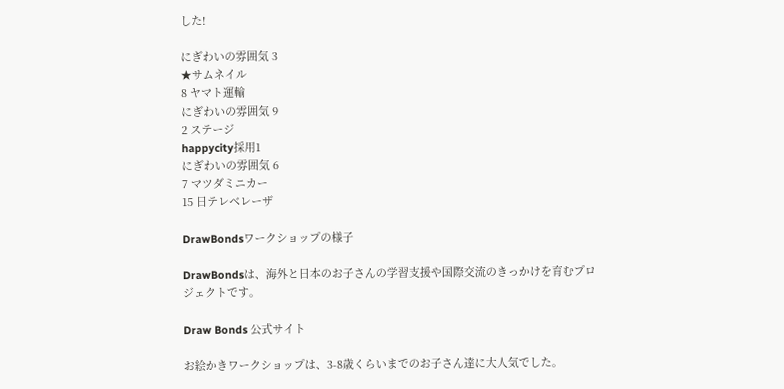した!

にぎわいの雰囲気 3
★サムネイル
8 ヤマト運輸
にぎわいの雰囲気 9
2 ステージ
happycity採用1
にぎわいの雰囲気 6
7 マツダミニカー
15 日テレベレーザ

DrawBondsワークショップの様子

DrawBondsは、海外と日本のお子さんの学習支援や国際交流のきっかけを育むプロジェクトです。

Draw Bonds 公式サイト

お絵かきワークショップは、3-8歳くらいまでのお子さん達に大人気でした。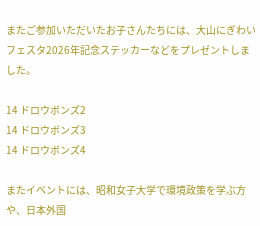またご参加いただいたお子さんたちには、大山にぎわいフェスタ2026年記念ステッカーなどをプレゼントしました。

14 ドロウボンズ2
14 ドロウボンズ3
14 ドロウボンズ4

またイベントには、昭和女子大学で環境政策を学ぶ方や、日本外国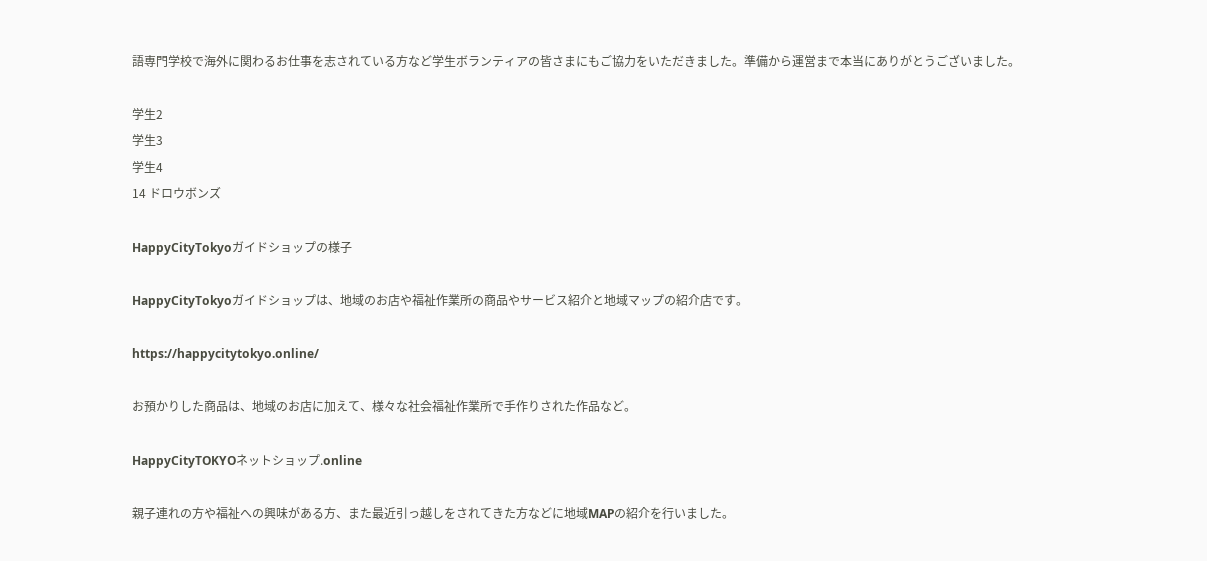語専門学校で海外に関わるお仕事を志されている方など学生ボランティアの皆さまにもご協力をいただきました。準備から運営まで本当にありがとうございました。

学生2
学生3
学生4
14 ドロウボンズ

HappyCityTokyoガイドショップの様子

HappyCityTokyoガイドショップは、地域のお店や福祉作業所の商品やサービス紹介と地域マップの紹介店です。

https://happycitytokyo.online/

お預かりした商品は、地域のお店に加えて、様々な社会福祉作業所で手作りされた作品など。

HappyCityTOKYOネットショップ.online

親子連れの方や福祉への興味がある方、また最近引っ越しをされてきた方などに地域MAPの紹介を行いました。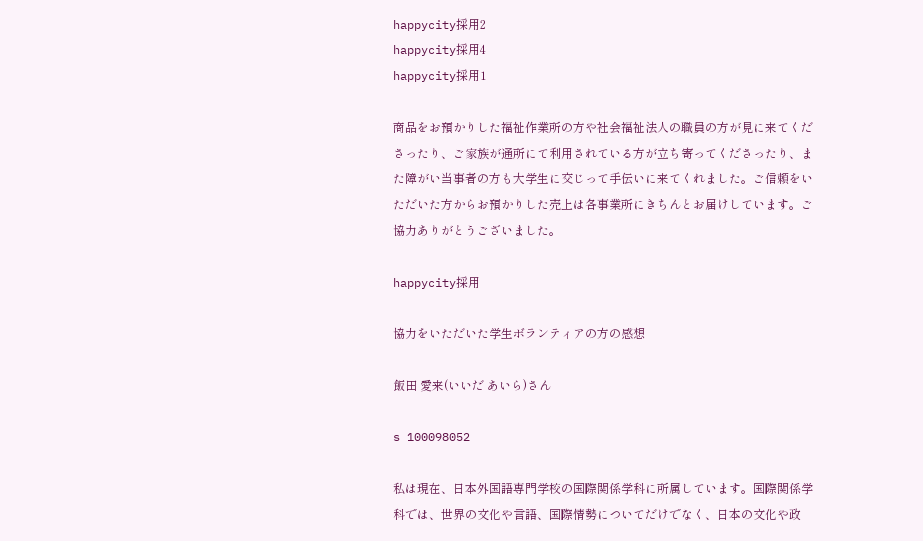happycity採用2
happycity採用4
happycity採用1

商品をお預かりした福祉作業所の方や社会福祉法人の職員の方が見に来てくださったり、ご家族が通所にて利用されている方が立ち寄ってくださったり、また障がい当事者の方も大学生に交じって手伝いに来てくれました。ご信頼をいただいた方からお預かりした売上は各事業所にきちんとお届けしています。ご協力ありがとうございました。

happycity採用

協力をいただいた学生ボランティアの方の感想

飯田 愛来(いいだ あいら)さん

s 100098052

私は現在、日本外国語専門学校の国際関係学科に所属しています。国際関係学科では、世界の文化や言語、国際情勢についてだけでなく、日本の文化や政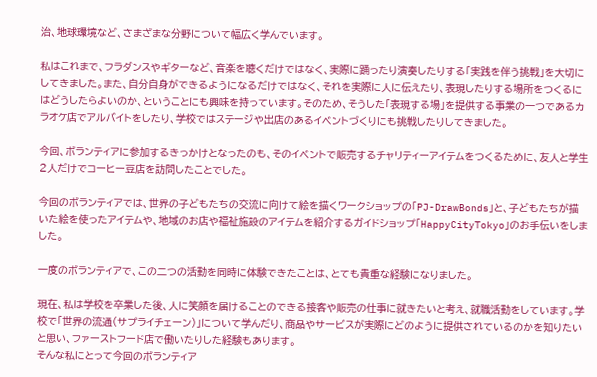治、地球環境など、さまざまな分野について幅広く学んでいます。

私はこれまで、フラダンスやギターなど、音楽を聴くだけではなく、実際に踊ったり演奏したりする「実践を伴う挑戦」を大切にしてきました。また、自分自身ができるようになるだけではなく、それを実際に人に伝えたり、表現したりする場所をつくるにはどうしたらよいのか、ということにも興味を持っています。そのため、そうした「表現する場」を提供する事業の一つであるカラオケ店でアルバイトをしたり、学校ではステージや出店のあるイベントづくりにも挑戦したりしてきました。

今回、ボランティアに参加するきっかけとなったのも、そのイベントで販売するチャリティーアイテムをつくるために、友人と学生2人だけでコーヒー豆店を訪問したことでした。

今回のボランティアでは、世界の子どもたちの交流に向けて絵を描くワークショップの「PJ-DrawBonds」と、子どもたちが描いた絵を使ったアイテムや、地域のお店や福祉施設のアイテムを紹介するガイドショップ「HappyCityTokyo」のお手伝いをしました。

一度のボランティアで、この二つの活動を同時に体験できたことは、とても貴重な経験になりました。

現在、私は学校を卒業した後、人に笑顔を届けることのできる接客や販売の仕事に就きたいと考え、就職活動をしています。学校で「世界の流通(サプライチェーン)」について学んだり、商品やサービスが実際にどのように提供されているのかを知りたいと思い、ファーストフード店で働いたりした経験もあります。
そんな私にとって今回のボランティア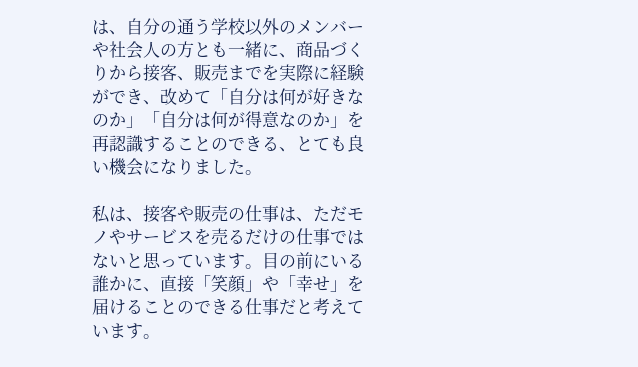は、自分の通う学校以外のメンバーや社会人の方とも一緒に、商品づくりから接客、販売までを実際に経験ができ、改めて「自分は何が好きなのか」「自分は何が得意なのか」を再認識することのできる、とても良い機会になりました。

私は、接客や販売の仕事は、ただモノやサービスを売るだけの仕事ではないと思っています。目の前にいる誰かに、直接「笑顔」や「幸せ」を届けることのできる仕事だと考えています。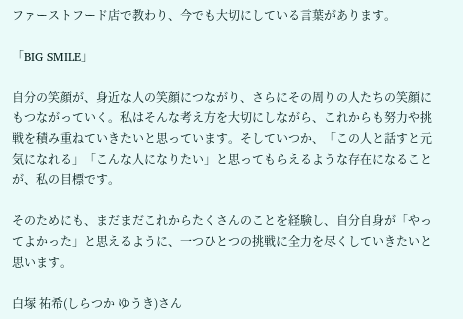ファーストフード店で教わり、今でも大切にしている言葉があります。

「BIG SMILE」

自分の笑顔が、身近な人の笑顔につながり、さらにその周りの人たちの笑顔にもつながっていく。私はそんな考え方を大切にしながら、これからも努力や挑戦を積み重ねていきたいと思っています。そしていつか、「この人と話すと元気になれる」「こんな人になりたい」と思ってもらえるような存在になることが、私の目標です。

そのためにも、まだまだこれからたくさんのことを経験し、自分自身が「やってよかった」と思えるように、一つひとつの挑戦に全力を尽くしていきたいと思います。

白塚 祐希(しらつか ゆうき)さん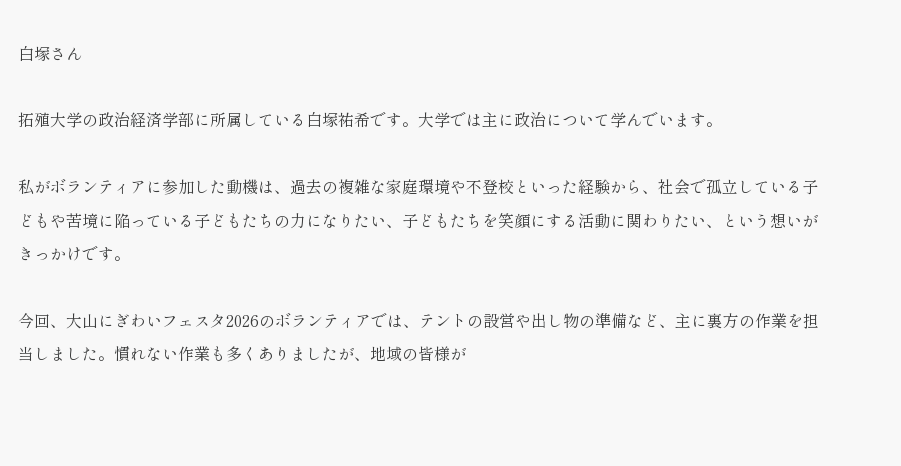白塚さん

拓殖大学の政治経済学部に所属している白塚祐希です。大学では主に政治について学んでいます。

私がボランティアに参加した動機は、過去の複雑な家庭環境や不登校といった経験から、社会で孤立している子どもや苦境に陥っている子どもたちの力になりたい、子どもたちを笑顔にする活動に関わりたい、という想いがきっかけです。

今回、大山にぎわいフェスタ2026のボランティアでは、テントの設営や出し物の準備など、主に裏方の作業を担当しました。慣れない作業も多くありましたが、地域の皆様が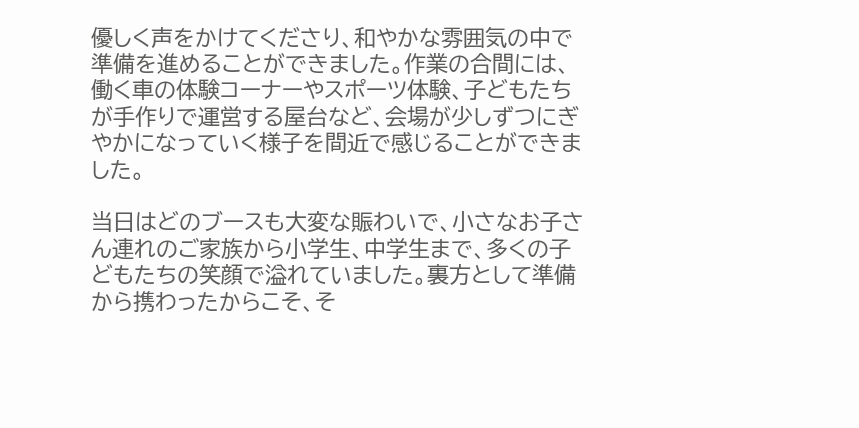優しく声をかけてくださり、和やかな雰囲気の中で準備を進めることができました。作業の合間には、働く車の体験コーナーやスポーツ体験、子どもたちが手作りで運営する屋台など、会場が少しずつにぎやかになっていく様子を間近で感じることができました。

当日はどのブースも大変な賑わいで、小さなお子さん連れのご家族から小学生、中学生まで、多くの子どもたちの笑顔で溢れていました。裏方として準備から携わったからこそ、そ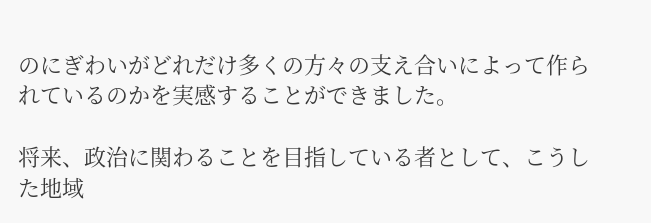のにぎわいがどれだけ多くの方々の支え合いによって作られているのかを実感することができました。

将来、政治に関わることを目指している者として、こうした地域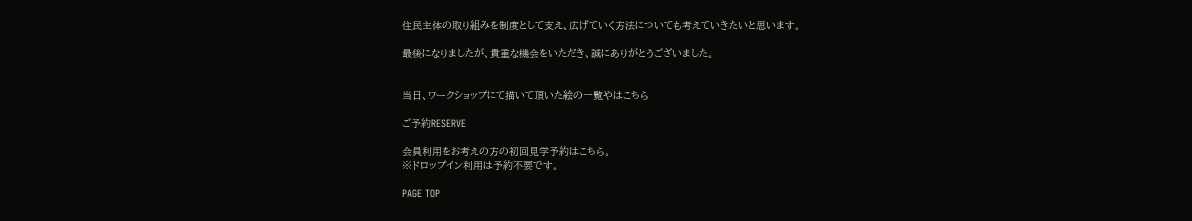住民主体の取り組みを制度として支え、広げていく方法についても考えていきたいと思います。

最後になりましたが、貴重な機会をいただき、誠にありがとうございました。


当日、ワークショップにて描いて頂いた絵の一覧やはこちら

ご予約RESERVE

会員利用をお考えの方の初回見学予約はこちら。
※ドロップイン利用は予約不要です。

PAGE TOP